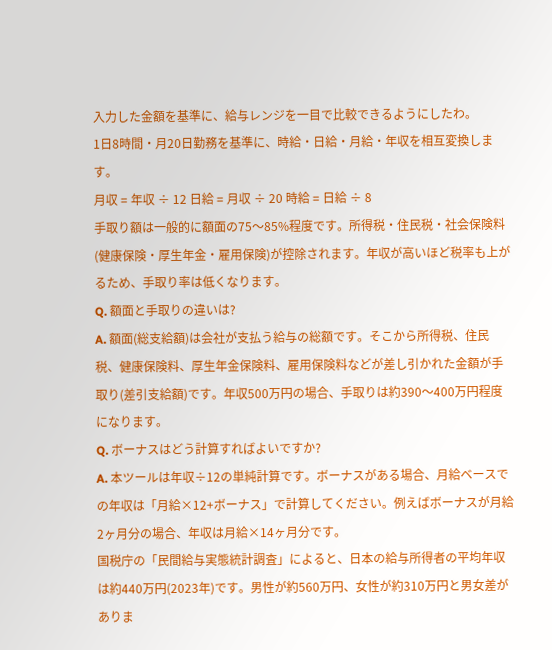入力した金額を基準に、給与レンジを一目で比較できるようにしたわ。
1日8時間・月20日勤務を基準に、時給・日給・月給・年収を相互変換します。
月収 = 年収 ÷ 12 日給 = 月収 ÷ 20 時給 = 日給 ÷ 8
手取り額は一般的に額面の75〜85%程度です。所得税・住民税・社会保険料(健康保険・厚生年金・雇用保険)が控除されます。年収が高いほど税率も上がるため、手取り率は低くなります。
Q. 額面と手取りの違いは?
A. 額面(総支給額)は会社が支払う給与の総額です。そこから所得税、住民税、健康保険料、厚生年金保険料、雇用保険料などが差し引かれた金額が手取り(差引支給額)です。年収500万円の場合、手取りは約390〜400万円程度になります。
Q. ボーナスはどう計算すればよいですか?
A. 本ツールは年収÷12の単純計算です。ボーナスがある場合、月給ベースでの年収は「月給×12+ボーナス」で計算してください。例えばボーナスが月給2ヶ月分の場合、年収は月給×14ヶ月分です。
国税庁の「民間給与実態統計調査」によると、日本の給与所得者の平均年収は約440万円(2023年)です。男性が約560万円、女性が約310万円と男女差がありま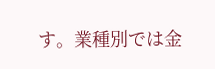す。業種別では金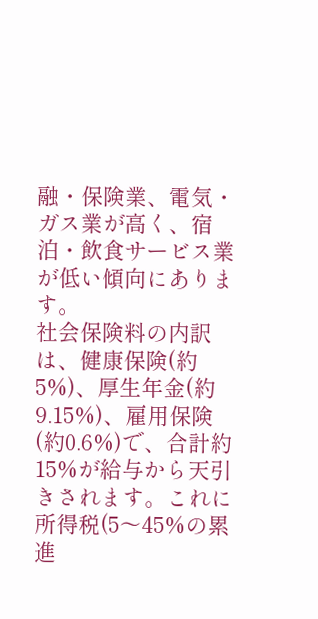融・保険業、電気・ガス業が高く、宿泊・飲食サービス業が低い傾向にあります。
社会保険料の内訳は、健康保険(約5%)、厚生年金(約9.15%)、雇用保険(約0.6%)で、合計約15%が給与から天引きされます。これに所得税(5〜45%の累進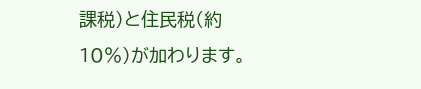課税)と住民税(約10%)が加わります。